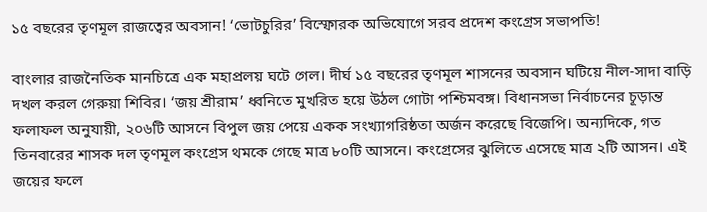১৫ বছরের তৃণমূল রাজত্বের অবসান! ‘ভোটচুরির’ বিস্ফোরক অভিযোগে সরব প্রদেশ কংগ্রেস সভাপতি!

বাংলার রাজনৈতিক মানচিত্রে এক মহাপ্রলয় ঘটে গেল। দীর্ঘ ১৫ বছরের তৃণমূল শাসনের অবসান ঘটিয়ে নীল-সাদা বাড়ি দখল করল গেরুয়া শিবির। ‘জয় শ্রীরাম’ ধ্বনিতে মুখরিত হয়ে উঠল গোটা পশ্চিমবঙ্গ। বিধানসভা নির্বাচনের চূড়ান্ত ফলাফল অনুযায়ী, ২০৬টি আসনে বিপুল জয় পেয়ে একক সংখ্যাগরিষ্ঠতা অর্জন করেছে বিজেপি। অন্যদিকে, গত তিনবারের শাসক দল তৃণমূল কংগ্রেস থমকে গেছে মাত্র ৮০টি আসনে। কংগ্রেসের ঝুলিতে এসেছে মাত্র ২টি আসন। এই জয়ের ফলে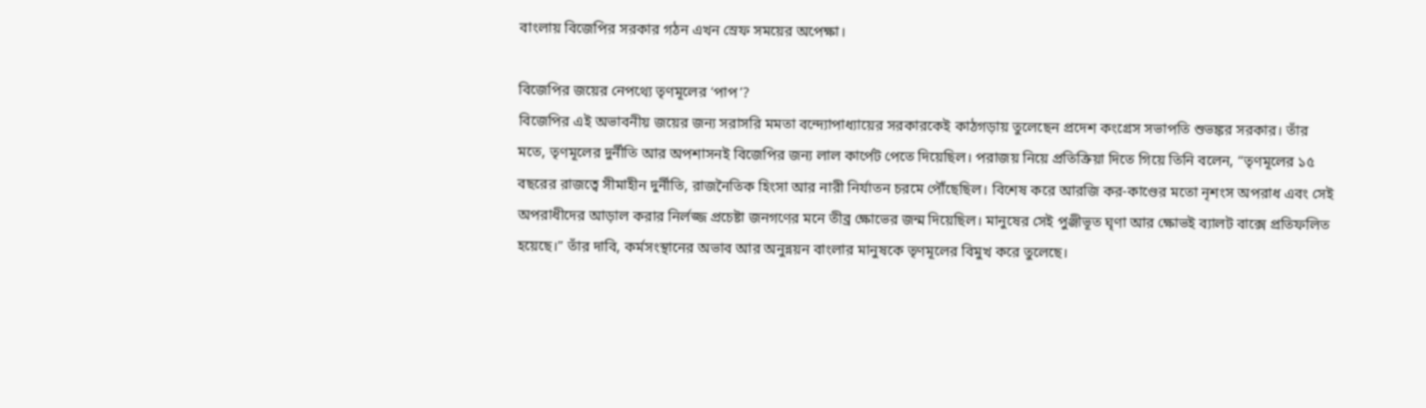বাংলায় বিজেপির সরকার গঠন এখন স্রেফ সময়ের অপেক্ষা।

বিজেপির জয়ের নেপথ্যে তৃণমূলের ‘পাপ’?
বিজেপির এই অভাবনীয় জয়ের জন্য সরাসরি মমতা বন্দ্যোপাধ্যায়ের সরকারকেই কাঠগড়ায় তুলেছেন প্রদেশ কংগ্রেস সভাপতি শুভঙ্কর সরকার। তাঁর মতে, তৃণমূলের দুর্নীতি আর অপশাসনই বিজেপির জন্য লাল কার্পেট পেতে দিয়েছিল। পরাজয় নিয়ে প্রতিক্রিয়া দিতে গিয়ে তিনি বলেন, “তৃণমূলের ১৫ বছরের রাজত্বে সীমাহীন দুর্নীতি, রাজনৈতিক হিংসা আর নারী নির্যাতন চরমে পৌঁছেছিল। বিশেষ করে আরজি কর-কাণ্ডের মতো নৃশংস অপরাধ এবং সেই অপরাধীদের আড়াল করার নির্লজ্জ প্রচেষ্টা জনগণের মনে তীব্র ক্ষোভের জন্ম দিয়েছিল। মানুষের সেই পুঞ্জীভূত ঘৃণা আর ক্ষোভই ব্যালট বাক্সে প্রতিফলিত হয়েছে।” তাঁর দাবি, কর্মসংস্থানের অভাব আর অনুন্নয়ন বাংলার মানুষকে তৃণমূলের বিমুখ করে তুলেছে।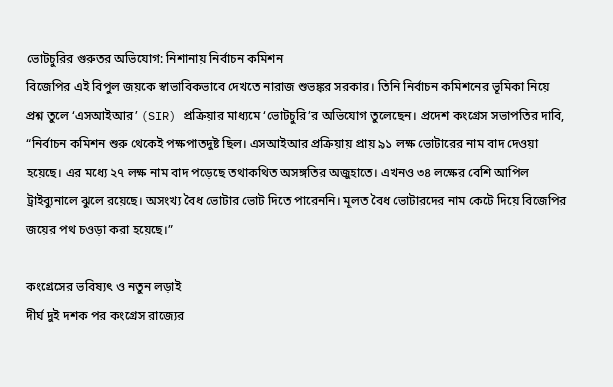ভোটচুরির গুরুতর অভিযোগ: নিশানায় নির্বাচন কমিশন
বিজেপির এই বিপুল জয়কে স্বাভাবিকভাবে দেখতে নারাজ শুভঙ্কর সরকার। তিনি নির্বাচন কমিশনের ভূমিকা নিয়ে প্রশ্ন তুলে ‘এসআইআর’ (SIR) প্রক্রিয়ার মাধ্যমে ‘ভোটচুরি’র অভিযোগ তুলেছেন। প্রদেশ কংগ্রেস সভাপতির দাবি, “নির্বাচন কমিশন শুরু থেকেই পক্ষপাতদুষ্ট ছিল। এসআইআর প্রক্রিয়ায় প্রায় ৯১ লক্ষ ভোটারের নাম বাদ দেওয়া হয়েছে। এর মধ্যে ২৭ লক্ষ নাম বাদ পড়েছে তথাকথিত অসঙ্গতির অজুহাতে। এখনও ৩৪ লক্ষের বেশি আপিল ট্রাইব্যুনালে ঝুলে রয়েছে। অসংখ্য বৈধ ভোটার ভোট দিতে পারেননি। মূলত বৈধ ভোটারদের নাম কেটে দিয়ে বিজেপির জয়ের পথ চওড়া করা হয়েছে।”

কংগ্রেসের ভবিষ্যৎ ও নতুন লড়াই
দীর্ঘ দুই দশক পর কংগ্রেস রাজ্যের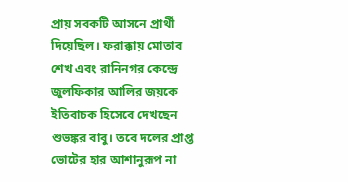প্রায় সবকটি আসনে প্রার্থী দিয়েছিল। ফরাক্কায় মোতাব শেখ এবং রানিনগর কেন্দ্রে জুলফিকার আলির জয়কে ইতিবাচক হিসেবে দেখছেন শুভঙ্কর বাবু। তবে দলের প্রাপ্ত ভোটের হার আশানুরূপ না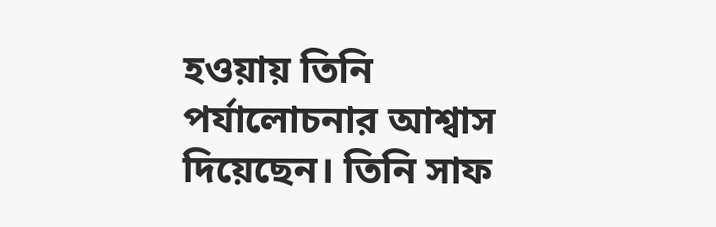হওয়ায় তিনি পর্যালোচনার আশ্বাস দিয়েছেন। তিনি সাফ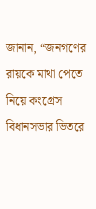জানান, “জনগণের রায়কে মাথা পেতে নিয়ে কংগ্রেস বিধানসভার ভিতরে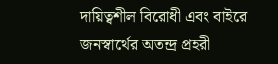দায়িত্বশীল বিরোধী এবং বাইরে জনস্বার্থের অতন্দ্র প্রহরী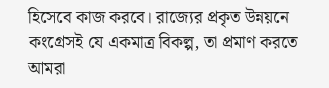হিসেবে কাজ করবে। রাজ্যের প্রকৃত উন্নয়নে কংগ্রেসই যে একমাত্র বিকল্প, তা প্রমাণ করতে আমরা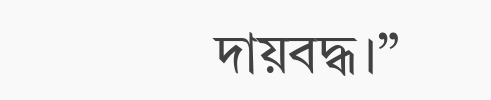দায়বদ্ধ।”